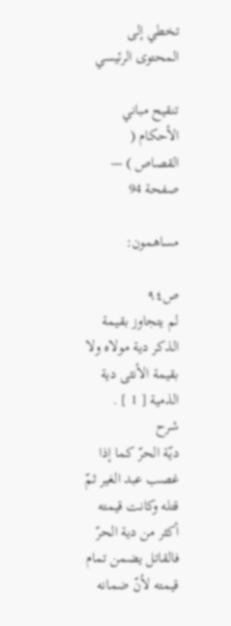تخطي إلى المحتوى الرئيسي

تنقيح مباني الأحكام ( القصاص ) — صفحة 94

مساهمون:

ص٩٤
لم يتجاوز بقيمة الذكر دية مولاه ولا بقيمة الأنثى دية الذمية [ 1 ] .
شرح
ديّة الحرّ كما إذا غصب عبد الغير ثمّ قتله وكانت قيمته أكثر من دية الحرّ فالقاتل يضمن تمام قيمته لأنّ ضمانه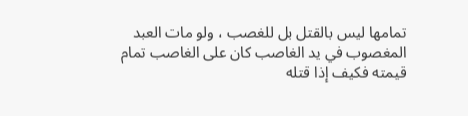تمامها ليس بالقتل بل للغصب ، ولو مات العبد المغصوب في يد الغاصب كان على الغاصب تمام قيمته فكيف إذا قتله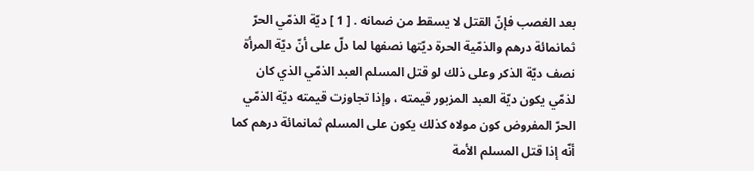بعد الغصب فإنّ القتل لا يسقط من ضمانه . [ 1 ] ديّة الذمّي الحرّ ثمانمائة درهم والذمّية الحرة ديّتها نصفها لما دلّ على أنّ ديّة المرأة نصف ديّة الذكر وعلى ذلك لو قتل المسلم العبد الذمّي الذي كان لذمّي يكون ديّة العبد المزبور قيمته ، وإذا تجاوزت قيمته ديّة الذمّي الحرّ المفروض كون مولاه كذلك يكون على المسلم ثمانمائة درهم كما أنّه إذا قتل المسلم الأمة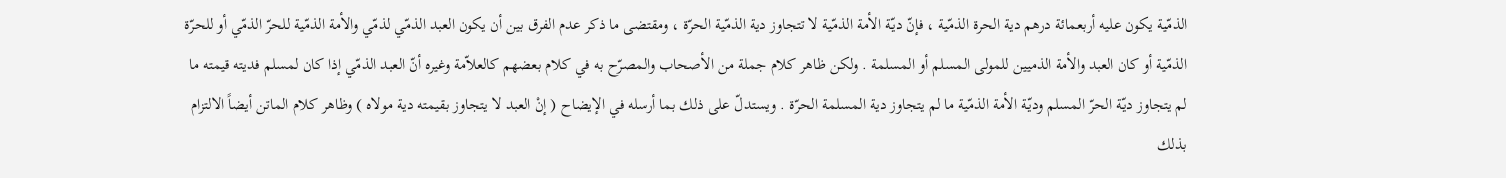الذمّية يكون عليه أربعمائة درهم دية الحرة الذمّية ، فإنّ ديّة الأمة الذمّية لا تتجاوز دية الذمّية الحرّة ، ومقتضى ما ذكر عدم الفرق بين أن يكون العبد الذمّي لذمّي والأمة الذمّية للحرّ الذمّي أو للحرّة الذمّية أو كان العبد والأمة الذميين للمولى المسلم أو المسلمة . ولكن ظاهر كلام جملة من الأصحاب والمصرّح به في كلام بعضهم كالعلاّمة وغيره أنّ العبد الذمّي إذا كان لمسلم فديته قيمته ما لم يتجاوز ديّة الحرّ المسلم وديّة الأمة الذمّية ما لم يتجاوز دية المسلمة الحرّة . ويستدلّ على ذلك بما أرسله في الإيضاح ( إنْ العبد لا يتجاوز بقيمته دية مولاه ) وظاهر كلام الماتن أيضاً الالتزام بذلك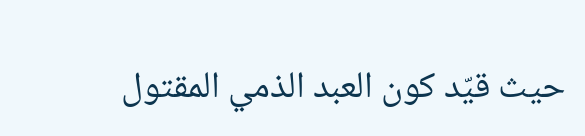حيث قيّد كون العبد الذمي المقتول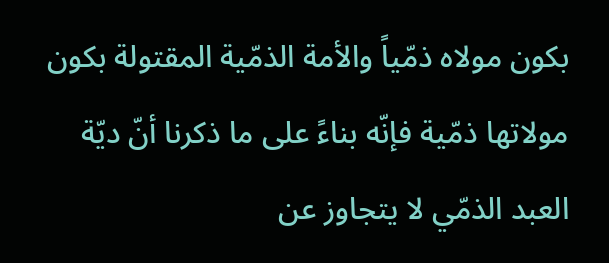بكون مولاه ذمّياً والأمة الذمّية المقتولة بكون مولاتها ذمّية فإنّه بناءً على ما ذكرنا أنّ ديّة العبد الذمّي لا يتجاوز عن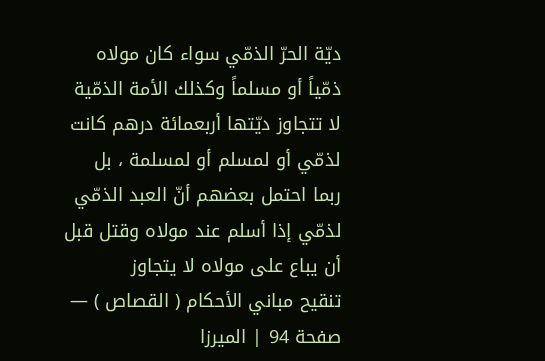ديّة الحرّ الذمّي سواء كان مولاه ذمّياً أو مسلماً وكذلك الأمة الذمّية لا تتجاوز ديّتها أربعمائة درهم كانت لذمّي أو لمسلم أو لمسلمة ، بل ربما احتمل بعضهم أنّ العبد الذمّي لذمّي إذا أسلم عند مولاه وقتل قبل أن يباع على مولاه لا يتجاوز
تنقيح مباني الأحكام ( القصاص ) — صفحة 94 | الميرزا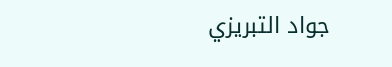جواد التبريزي